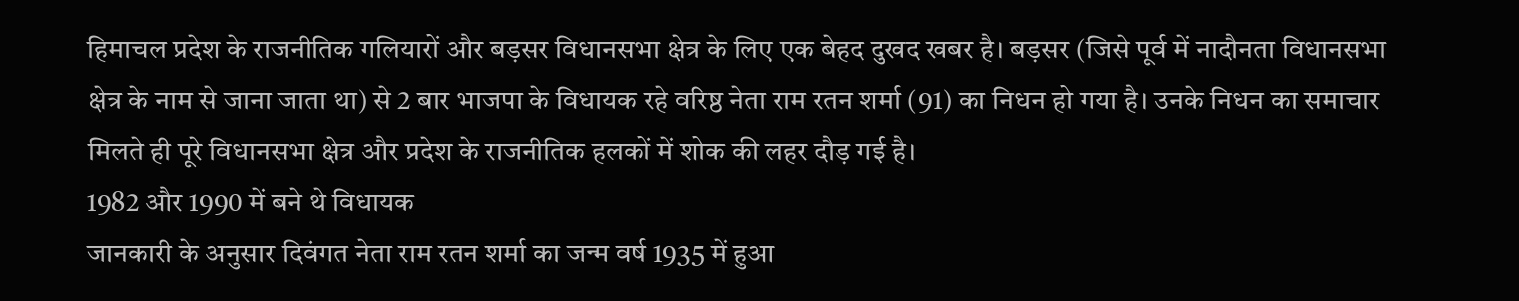हिमाचल प्रदेश के राजनीतिक गलियारों और बड़सर विधानसभा क्षेत्र के लिए एक बेहद दुखद खबर है। बड़सर (जिसे पूर्व में नादौनता विधानसभा क्षेत्र के नाम से जाना जाता था) से 2 बार भाजपा के विधायक रहे वरिष्ठ नेता राम रतन शर्मा (91) का निधन हो गया है। उनके निधन का समाचार मिलते ही पूरे विधानसभा क्षेत्र और प्रदेश के राजनीतिक हलकों में शोक की लहर दौड़ गई है।
1982 और 1990 में बने थे विधायक
जानकारी के अनुसार दिवंगत नेता राम रतन शर्मा का जन्म वर्ष 1935 में हुआ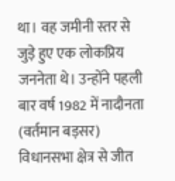था। वह जमीनी स्तर से जुड़े हुए एक लोकप्रिय जननेता थे। उन्होंने पहली बार वर्ष 1982 में नादौनता (वर्तमान बड़सर) विधानसभा क्षेत्र से जीत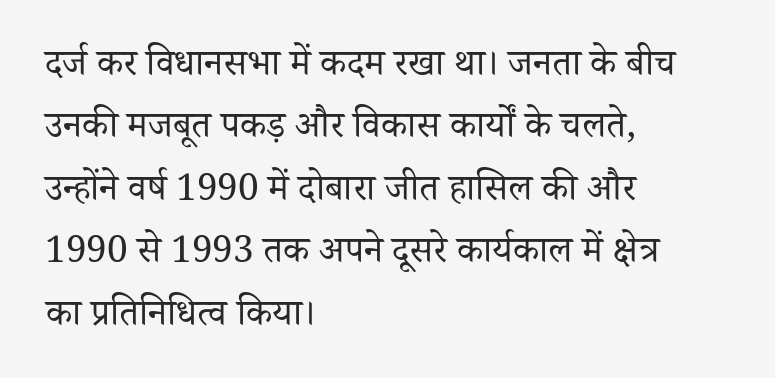दर्ज कर विधानसभा में कदम रखा था। जनता के बीच उनकी मजबूत पकड़ और विकास कार्यों के चलते, उन्होंने वर्ष 1990 में दोबारा जीत हासिल की और 1990 से 1993 तक अपने दूसरे कार्यकाल में क्षेत्र का प्रतिनिधित्व किया।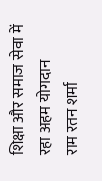शिक्षा और समाज सेवा में रहा अहम योगदान
राम रतन शर्मा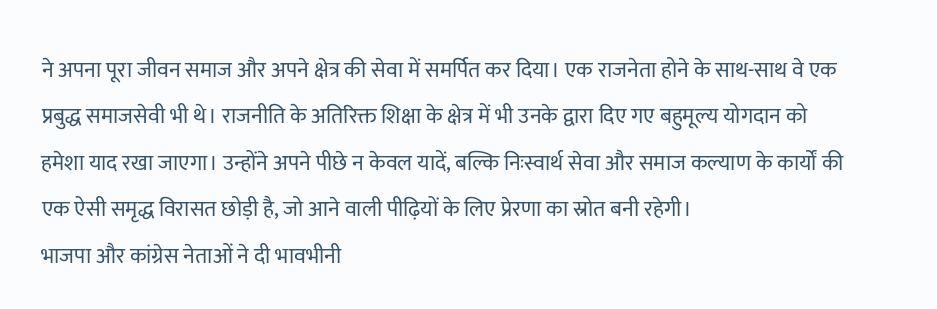ने अपना पूरा जीवन समाज और अपने क्षेत्र की सेवा में समर्पित कर दिया। एक राजनेता होने के साथ-साथ वे एक प्रबुद्ध समाजसेवी भी थे। राजनीति के अतिरिक्त शिक्षा के क्षेत्र में भी उनके द्वारा दिए गए बहुमूल्य योगदान को हमेशा याद रखा जाएगा। उन्होंने अपने पीछे न केवल यादें, बल्कि निःस्वार्थ सेवा और समाज कल्याण के कार्यों की एक ऐसी समृद्ध विरासत छोड़ी है, जो आने वाली पीढ़ियों के लिए प्रेरणा का स्रोत बनी रहेगी।
भाजपा और कांग्रेस नेताओं ने दी भावभीनी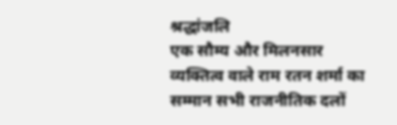श्रद्धांजलि
एक सौम्य और मिलनसार व्यक्तित्व वाले राम रतन शर्मा का सम्मान सभी राजनीतिक दलों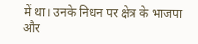में था। उनके निधन पर क्षेत्र के भाजपा और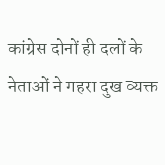कांग्रेस दोनों ही दलों के नेताओं ने गहरा दुख व्यक्त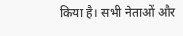किया है। सभी नेताओं और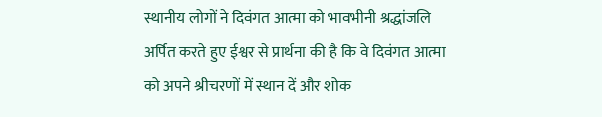स्थानीय लोगों ने दिवंगत आत्मा को भावभीनी श्रद्धांजलि अर्पित करते हुए ईश्वर से प्रार्थना की है कि वे दिवंगत आत्मा को अपने श्रीचरणों में स्थान दें और शोक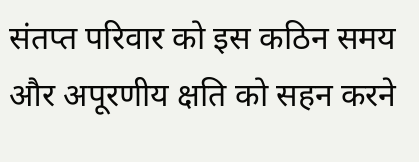संतप्त परिवार को इस कठिन समय और अपूरणीय क्षति को सहन करने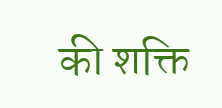की शक्ति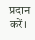प्रदान करें।